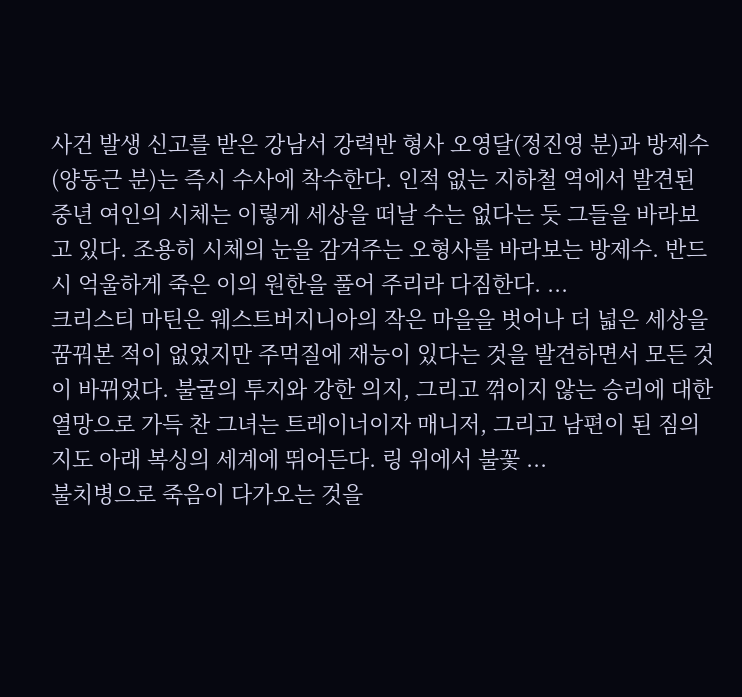사건 발생 신고를 받은 강남서 강력반 형사 오영달(정진영 분)과 방제수(양동근 분)는 즉시 수사에 착수한다. 인적 없는 지하철 역에서 발견된 중년 여인의 시체는 이렇게 세상을 떠날 수는 없다는 듯 그들을 바라보고 있다. 조용히 시체의 눈을 감겨주는 오형사를 바라보는 방제수. 반드시 억울하게 죽은 이의 원한을 풀어 주리라 다짐한다. ...
크리스티 마틴은 웨스트버지니아의 작은 마을을 벗어나 더 넓은 세상을 꿈꿔본 적이 없었지만 주먹질에 재능이 있다는 것을 발견하면서 모든 것이 바뀌었다. 불굴의 투지와 강한 의지, 그리고 꺾이지 않는 승리에 대한 열망으로 가득 찬 그녀는 트레이너이자 매니저, 그리고 남편이 된 짐의 지도 아래 복싱의 세계에 뛰어든다. 링 위에서 불꽃 ...
불치병으로 죽음이 다가오는 것을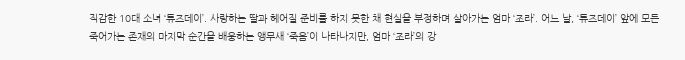직감한 10대 소녀 ‘튜즈데이’. 사랑하는 딸과 헤어질 준비를 하지 못한 채 현실을 부정하며 살아가는 엄마 ‘조라’. 어느 날, ‘튜즈데이’ 앞에 모든 죽어가는 존재의 마지막 순간을 배웅하는 앵무새 ‘죽음’이 나타나지만, 엄마 ‘조라’의 강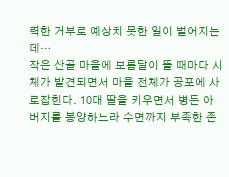력한 거부로 예상치 못한 일이 벌어지는데…
작은 산골 마을에 보름달이 뜰 때마다 시체가 발견되면서 마을 전체가 공포에 사로잡힌다. 10대 딸을 키우면서 병든 아버지를 봉양하느라 수면까지 부족한 존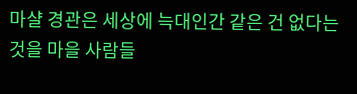마샬 경관은 세상에 늑대인간 같은 건 없다는 것을 마을 사람들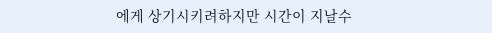에게 상기시키려하지만 시간이 지날수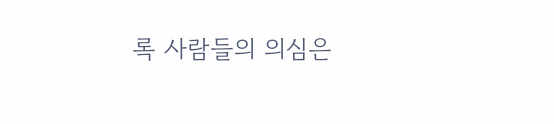록 사람들의 의심은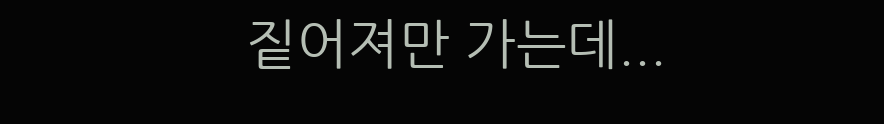짙어져만 가는데...